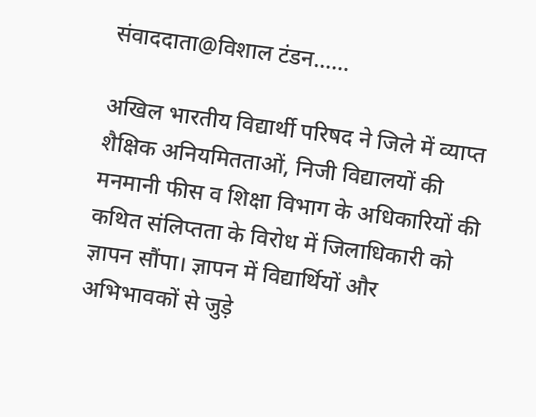संवाददाता@विशाल टंडन……

अखिल भारतीय विद्यार्थी परिषद ने जिले में व्याप्त शैक्षिक अनियमितताओं, निजी विद्यालयों की मनमानी फीस व शिक्षा विभाग के अधिकारियों की कथित संलिप्तता के विरोध में जिलाधिकारी को ज्ञापन सौंपा। ज्ञापन में विद्यार्थियों और अभिभावकों से जुड़े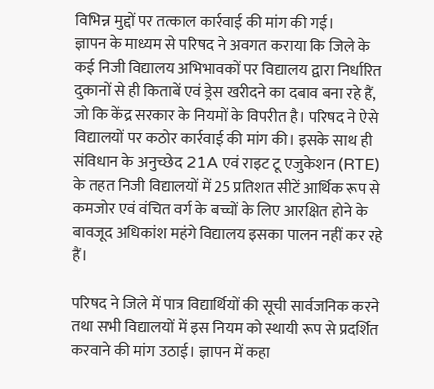विभिन्न मुद्दों पर तत्काल कार्रवाई की मांग की गई।
ज्ञापन के माध्यम से परिषद ने अवगत कराया कि जिले के कई निजी विद्यालय अभिभावकों पर विद्यालय द्वारा निर्धारित दुकानों से ही किताबें एवं ड्रेस खरीदने का दबाव बना रहे हैं, जो कि केंद्र सरकार के नियमों के विपरीत है। परिषद ने ऐसे विद्यालयों पर कठोर कार्रवाई की मांग की। इसके साथ ही संविधान के अनुच्छेद 21A एवं राइट टू एजुकेशन (RTE) के तहत निजी विद्यालयों में 25 प्रतिशत सीटें आर्थिक रूप से कमजोर एवं वंचित वर्ग के बच्चों के लिए आरक्षित होने के बावजूद अधिकांश महंगे विद्यालय इसका पालन नहीं कर रहे हैं।

परिषद ने जिले में पात्र विद्यार्थियों की सूची सार्वजनिक करने तथा सभी विद्यालयों में इस नियम को स्थायी रूप से प्रदर्शित करवाने की मांग उठाई। ज्ञापन में कहा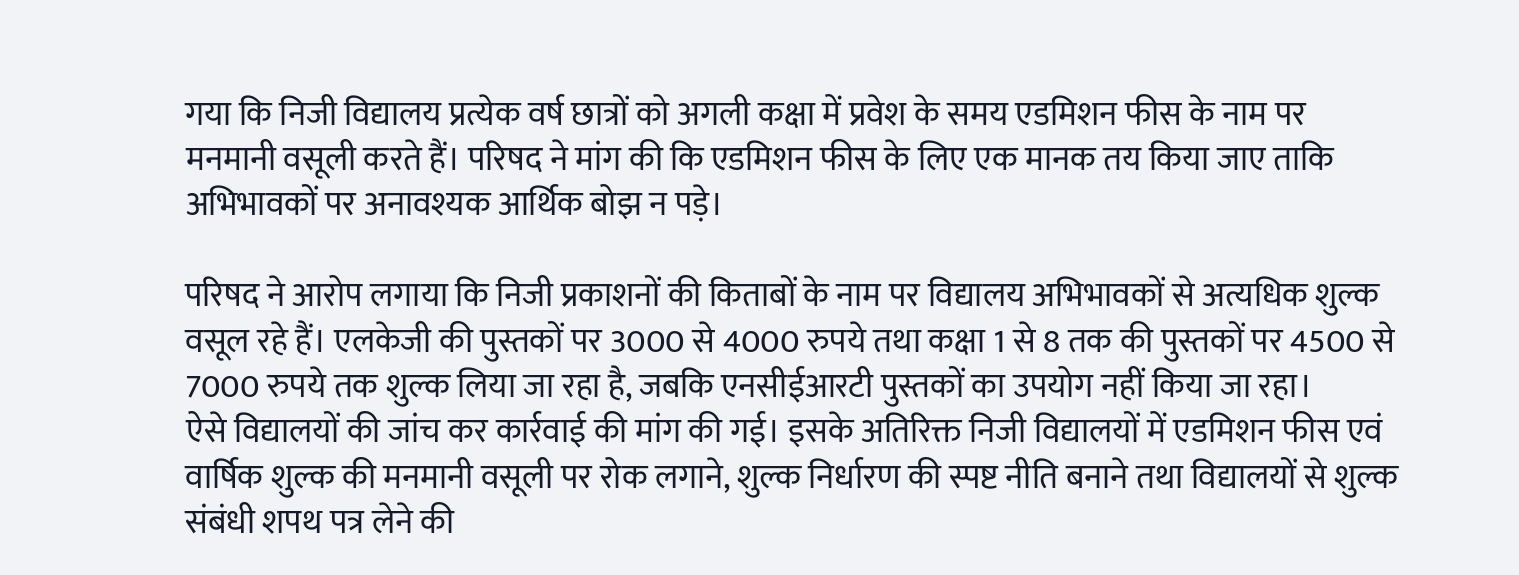गया कि निजी विद्यालय प्रत्येक वर्ष छात्रों को अगली कक्षा में प्रवेश के समय एडमिशन फीस के नाम पर मनमानी वसूली करते हैं। परिषद ने मांग की कि एडमिशन फीस के लिए एक मानक तय किया जाए ताकि अभिभावकों पर अनावश्यक आर्थिक बोझ न पड़े।

परिषद ने आरोप लगाया कि निजी प्रकाशनों की किताबों के नाम पर विद्यालय अभिभावकों से अत्यधिक शुल्क वसूल रहे हैं। एलकेजी की पुस्तकों पर 3000 से 4000 रुपये तथा कक्षा 1 से 8 तक की पुस्तकों पर 4500 से 7000 रुपये तक शुल्क लिया जा रहा है, जबकि एनसीईआरटी पुस्तकों का उपयोग नहीं किया जा रहा।
ऐसे विद्यालयों की जांच कर कार्रवाई की मांग की गई। इसके अतिरिक्त निजी विद्यालयों में एडमिशन फीस एवं वार्षिक शुल्क की मनमानी वसूली पर रोक लगाने, शुल्क निर्धारण की स्पष्ट नीति बनाने तथा विद्यालयों से शुल्क संबंधी शपथ पत्र लेने की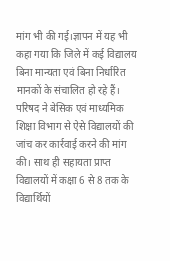मांग भी की गई।ज्ञापन में यह भी कहा गया कि जिले में कई विद्यालय बिना मान्यता एवं बिना निर्धारित मानकों के संचालित हो रहे हैं।
परिषद ने बेसिक एवं माध्यमिक शिक्षा विभाग से ऐसे विद्यालयों की जांच कर कार्रवाई करने की मांग की। साथ ही सहायता प्राप्त विद्यालयों में कक्षा 6 से 8 तक के विद्यार्थियों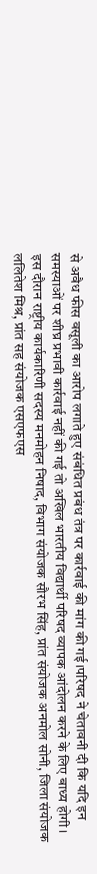से अवैध फीस वसूली का आरोप लगाते हुए संबंधित प्रबंध तंत्र पर कार्रवाई की मांग की गई।परिषद ने चेतावनी दी कि यदि इन समस्याओं पर शीघ्र प्रभावी कार्रवाई नहीं की गई तो अखिल भारतीय विद्यार्थी परिषद व्यापक आंदोलन करने के लिए बाध्य होगी।
इस दौरान राष्ट्रीय कार्यकारिणी सदस्य मनमोहन निषाद, विभाग संयोजक सौरभ सिंह, प्रांत संयोजक अनमोल सोनी, जिला संयोजक ललितेश मिश्र, प्रांत सह संयोजक एसएफएस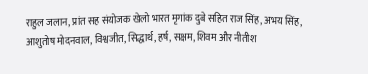राहुल जलान, प्रांत सह संयोजक खेलो भारत मृगांक दुबे सहित राज सिंह, अभय सिंह, आशुतोष मोदनवाल, विश्वजीत, सिद्धार्थ, हर्ष, सक्षम, शिवम और नीतीश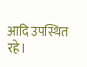आदि उपस्थित रहे।